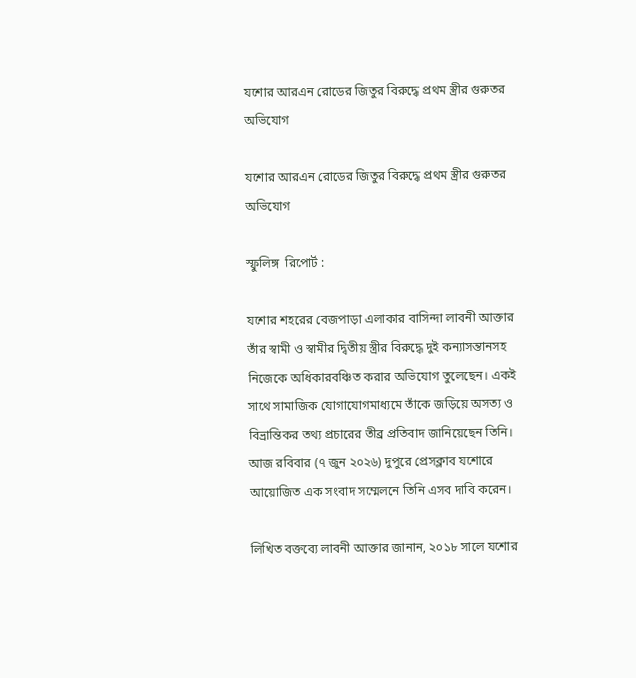যশোর আরএন রোডের জিতুর বিরুদ্ধে প্রথম স্ত্রীর গুরুতর অভিযোগ

যশোর আরএন রোডের জিতুর বিরুদ্ধে প্রথম স্ত্রীর গুরুতর অভিযোগ

স্ফুলিঙ্গ  রিপোর্ট :

যশোর শহরের বেজপাড়া এলাকার বাসিন্দা লাবনী আক্তার তাঁর স্বামী ও স্বামীর দ্বিতীয় স্ত্রীর বিরুদ্ধে দুই কন্যাসন্তানসহ নিজেকে অধিকারবঞ্চিত করার অভিযোগ তুলেছেন। একই সাথে সামাজিক যোগাযোগমাধ্যমে তাঁকে জড়িয়ে অসত্য ও বিভ্রান্তিকর তথ্য প্রচারের তীব্র প্রতিবাদ জানিয়েছেন তিনি। আজ রবিবার (৭ জুন ২০২৬) দুপুরে প্রেসক্লাব যশোরে আয়োজিত এক সংবাদ সম্মেলনে তিনি এসব দাবি করেন।

লিখিত বক্তব্যে লাবনী আক্তার জানান, ২০১৮ সালে যশোর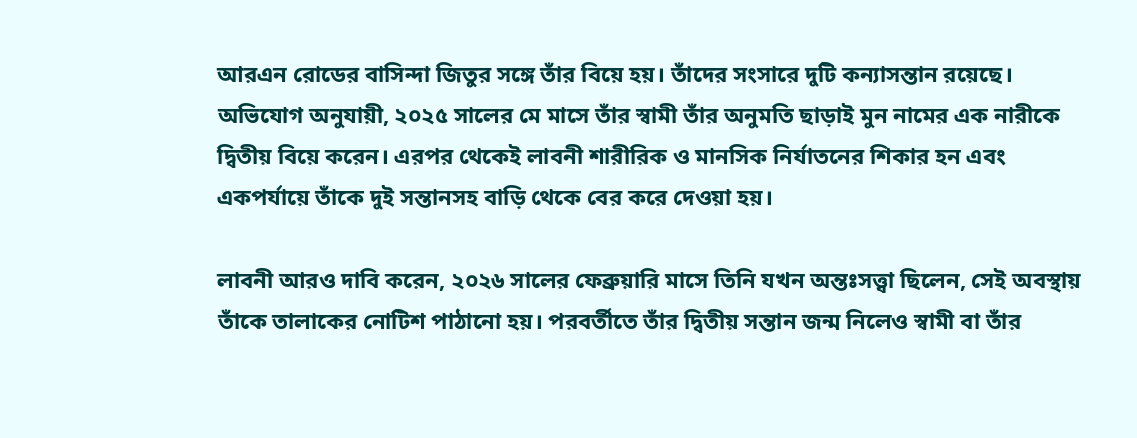আরএন রোডের বাসিন্দা জিতুর সঙ্গে তাঁর বিয়ে হয়। তাঁদের সংসারে দুটি কন্যাসন্তান রয়েছে। অভিযোগ অনুযায়ী, ২০২৫ সালের মে মাসে তাঁর স্বামী তাঁর অনুমতি ছাড়াই মুন নামের এক নারীকে দ্বিতীয় বিয়ে করেন। এরপর থেকেই লাবনী শারীরিক ও মানসিক নির্যাতনের শিকার হন এবং একপর্যায়ে তাঁকে দুই সন্তানসহ বাড়ি থেকে বের করে দেওয়া হয়।

লাবনী আরও দাবি করেন, ২০২৬ সালের ফেব্রুয়ারি মাসে তিনি যখন অন্তঃসত্ত্বা ছিলেন, সেই অবস্থায় তাঁকে তালাকের নোটিশ পাঠানো হয়। পরবর্তীতে তাঁর দ্বিতীয় সন্তান জন্ম নিলেও স্বামী বা তাঁর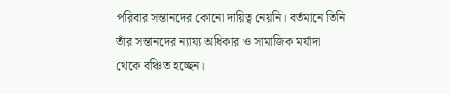পরিবার সন্তানদের কোনো দায়িত্ব নেয়নি। বর্তমানে তিনি তাঁর সন্তানদের ন্যায্য অধিকার ও সামাজিক মর্যাদা থেকে বঞ্চিত হচ্ছেন।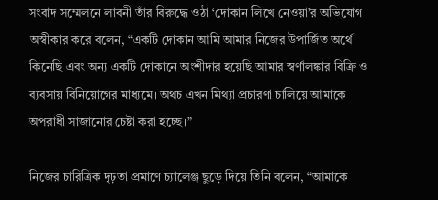সংবাদ সম্মেলনে লাবনী তাঁর বিরুদ্ধে ওঠা ‘দোকান লিখে নেওয়া’র অভিযোগ অস্বীকার করে বলেন, “একটি দোকান আমি আমার নিজের উপার্জিত অর্থে কিনেছি এবং অন্য একটি দোকানে অংশীদার হয়েছি আমার স্বর্ণালঙ্কার বিক্রি ও ব্যবসায় বিনিয়োগের মাধ্যমে। অথচ এখন মিথ্যা প্রচারণা চালিয়ে আমাকে অপরাধী সাজানোর চেষ্টা করা হচ্ছে।”

নিজের চারিত্রিক দৃঢ়তা প্রমাণে চ্যালেঞ্জ ছুড়ে দিয়ে তিনি বলেন, “আমাকে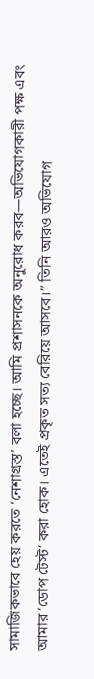সামাজিকভাবে হেয় করতে ‘নেশাগ্রস্ত’ বলা হচ্ছে। আমি প্রশাসনকে অনুরোধ করব—অভিযোগকারী পক্ষ এবং আমার ‘ডোপ টেস্ট’ করা হোক। এতেই প্রকৃত সত্য বেরিয়ে আসবে।” তিনি আরও অভিযোগ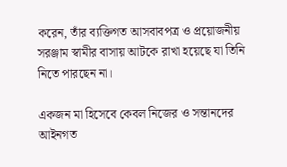করেন, তাঁর ব্যক্তিগত আসবাবপত্র ও প্রয়োজনীয় সরঞ্জাম স্বামীর বাসায় আটকে রাখা হয়েছে যা তিনি নিতে পারছেন না।

একজন মা হিসেবে কেবল নিজের ও সন্তানদের আইনগত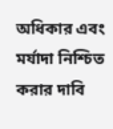অধিকার এবং মর্যাদা নিশ্চিত করার দাবি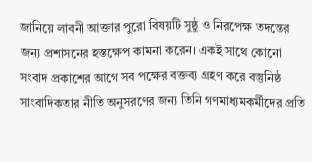জানিয়ে লাবনী আক্তার পুরো বিষয়টি সুষ্ঠু ও নিরপেক্ষ তদন্তের জন্য প্রশাসনের হস্তক্ষেপ কামনা করেন। একই সাথে কোনো সংবাদ প্রকাশের আগে সব পক্ষের বক্তব্য গ্রহণ করে বস্তুনিষ্ঠ সাংবাদিকতার নীতি অনুসরণের জন্য তিনি গণমাধ্যমকর্মীদের প্রতি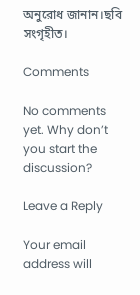অনুরোধ জানান।ছবি সংগৃহীত।

Comments

No comments yet. Why don’t you start the discussion?

Leave a Reply

Your email address will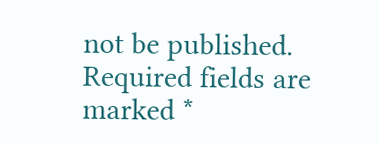not be published. Required fields are marked *